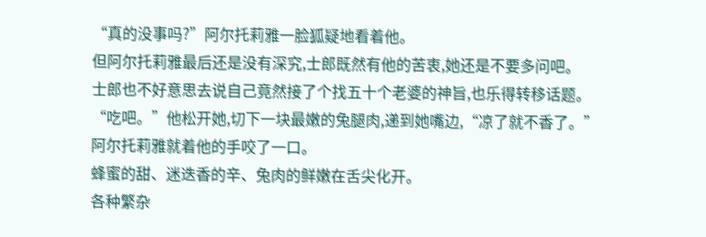“真的没事吗?”阿尔托莉雅一脸狐疑地看着他。
但阿尔托莉雅最后还是没有深究,士郎既然有他的苦衷,她还是不要多问吧。
士郎也不好意思去说自己竟然接了个找五十个老婆的神旨,也乐得转移话题。
“吃吧。”他松开她,切下一块最嫩的兔腿肉,递到她嘴边,“凉了就不香了。”
阿尔托莉雅就着他的手咬了一口。
蜂蜜的甜、迷迭香的辛、兔肉的鲜嫩在舌尖化开。
各种繁杂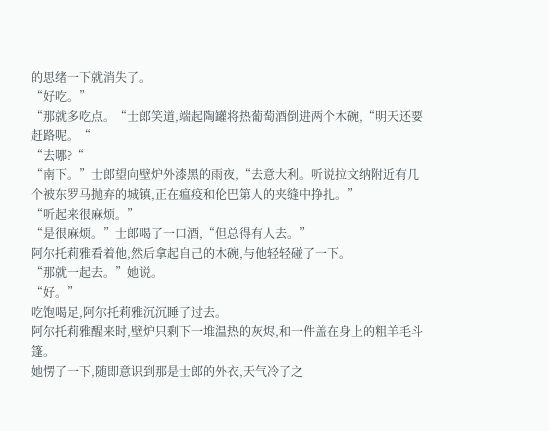的思绪一下就消失了。
“好吃。”
“那就多吃点。“士郎笑道,端起陶罐将热葡萄酒倒进两个木碗,“明天还要赶路呢。“
“去哪?“
“南下。”士郎望向壁炉外漆黑的雨夜,“去意大利。听说拉文纳附近有几个被东罗马抛弃的城镇,正在瘟疫和伦巴第人的夹缝中挣扎。”
“听起来很麻烦。”
“是很麻烦。”士郎喝了一口酒,“但总得有人去。”
阿尔托莉雅看着他,然后拿起自己的木碗,与他轻轻碰了一下。
“那就一起去。”她说。
“好。”
吃饱喝足,阿尔托莉雅沉沉睡了过去。
阿尔托莉雅醒来时,壁炉只剩下一堆温热的灰烬,和一件盖在身上的粗羊毛斗篷。
她愣了一下,随即意识到那是士郎的外衣,天气冷了之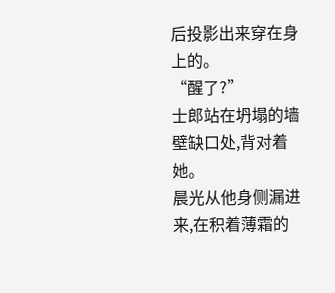后投影出来穿在身上的。
“醒了?”
士郎站在坍塌的墙壁缺口处,背对着她。
晨光从他身侧漏进来,在积着薄霜的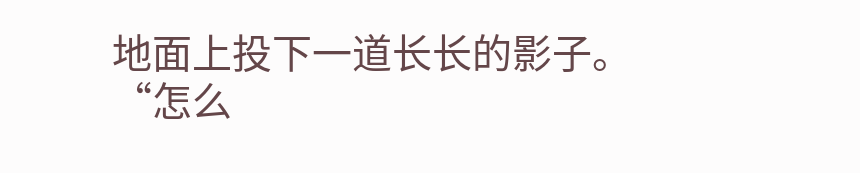地面上投下一道长长的影子。
“怎么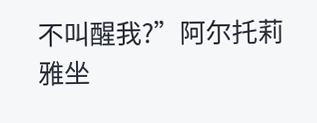不叫醒我?”阿尔托莉雅坐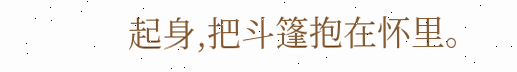起身,把斗篷抱在怀里。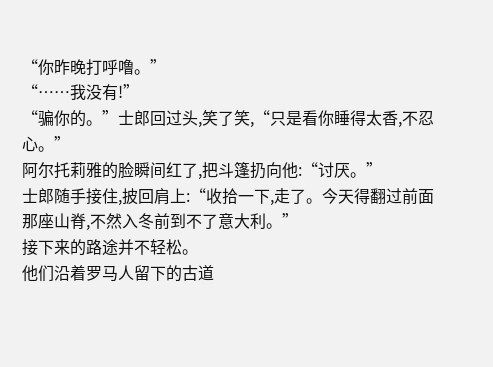“你昨晚打呼噜。”
“……我没有!”
“骗你的。”士郎回过头,笑了笑,“只是看你睡得太香,不忍心。”
阿尔托莉雅的脸瞬间红了,把斗篷扔向他:“讨厌。”
士郎随手接住,披回肩上:“收拾一下,走了。今天得翻过前面那座山脊,不然入冬前到不了意大利。”
接下来的路途并不轻松。
他们沿着罗马人留下的古道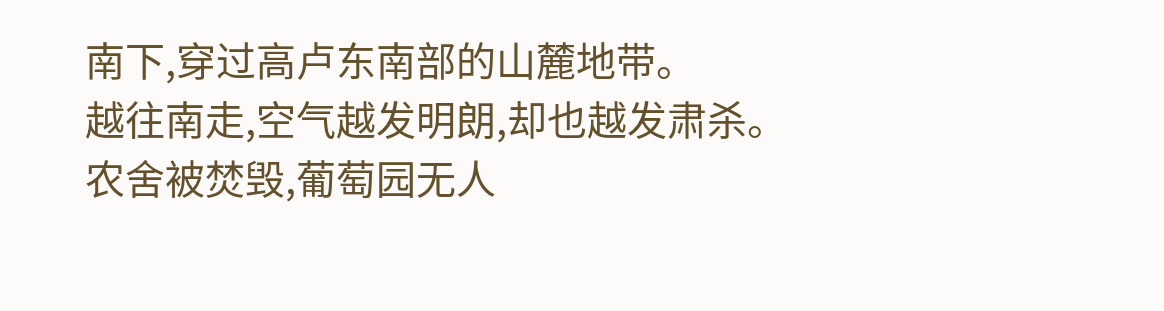南下,穿过高卢东南部的山麓地带。
越往南走,空气越发明朗,却也越发肃杀。
农舍被焚毁,葡萄园无人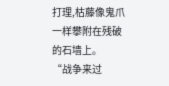打理,枯藤像鬼爪一样攀附在残破的石墙上。
“战争来过